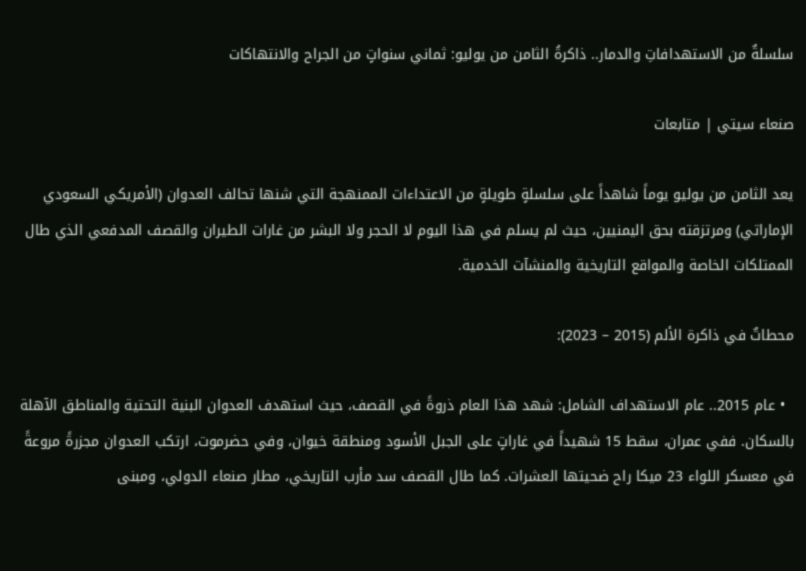سلسلةٌ من الاستهدافاتِ والدمار.. ذاكرةُ الثامن من يوليو: ثماني سنواتٍ من الجراح والانتهاكات

صنعاء سيتي | متابعات

يعد الثامن من يوليو يوماً شاهداً على سلسلةٍ طويلةٍ من الاعتداءات الممنهجة التي شنها تحالف العدوان (الأمريكي السعودي الإماراتي) ومرتزقته بحق اليمنيين، حيث لم يسلم في هذا اليوم لا الحجر ولا البشر من غارات الطيران والقصف المدفعي الذي طال الممتلكات الخاصة والمواقع التاريخية والمنشآت الخدمية.

محطاتٌ في ذاكرة الألم (2015 – 2023):

  • عام 2015.. عام الاستهداف الشامل: شهد هذا العام ذروةً في القصف، حيث استهدف العدوان البنية التحتية والمناطق الآهلة بالسكان. ففي عمران، سقط 15 شهيداً في غاراتٍ على الجبل الأسود ومنطقة خيوان، وفي حضرموت، ارتكب العدوان مجزرةً مروعةً في معسكر اللواء 23 ميكا راح ضحيتها العشرات. كما طال القصف سد مأرب التاريخي، مطار صنعاء الدولي، ومبنى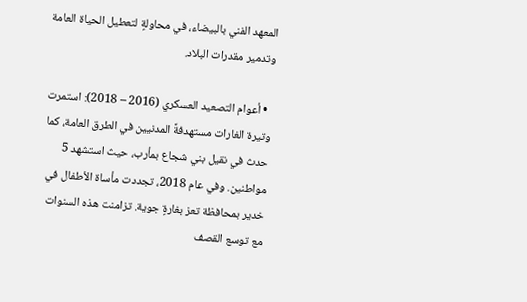المعهد الفني بالبيضاء، في محاولةٍ لتعطيل الحياة العامة وتدمير مقدرات البلاد.

  • أعوام التصعيد العسكري (2016 – 2018): استمرت وتيرة الغارات مستهدفةً المدنيين في الطرق العامة، كما حدث في نقيل بني شجاع بمأرب، حيث استشهد 5 مواطنين. وفي عام 2018، تجددت مأساة الأطفال في خدير بمحافظة تعز بغارةٍ جوية. تزامنت هذه السنوات مع توسع القصف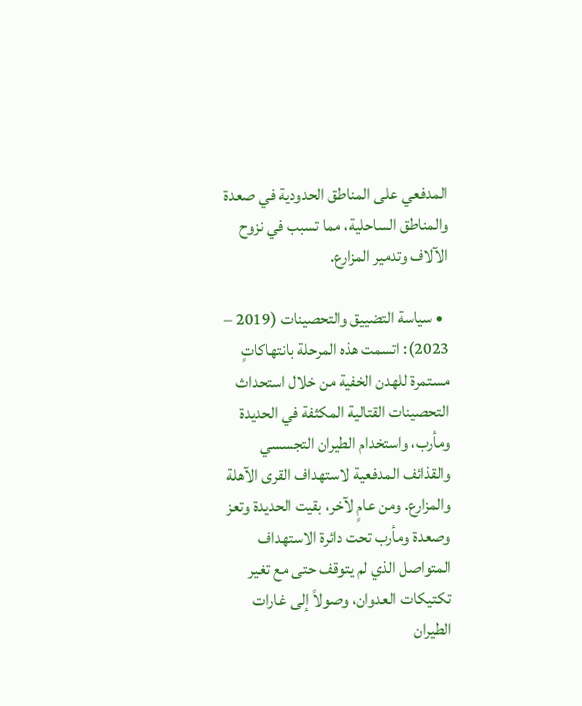المدفعي على المناطق الحدودية في صعدة والمناطق الساحلية، مما تسبب في نزوح الآلاف وتدمير المزارع.

  • سياسة التضييق والتحصينات (2019 – 2023): اتسمت هذه المرحلة بانتهاكاتٍ مستمرة للهدن الخفية من خلال استحداث التحصينات القتالية المكثفة في الحديدة ومأرب، واستخدام الطيران التجسسي والقذائف المدفعية لاستهداف القرى الآهلة والمزارع. ومن عامٍ لآخر، بقيت الحديدة وتعز وصعدة ومأرب تحت دائرة الاستهداف المتواصل الذي لم يتوقف حتى مع تغير تكتيكات العدوان، وصولاً إلى غارات الطيران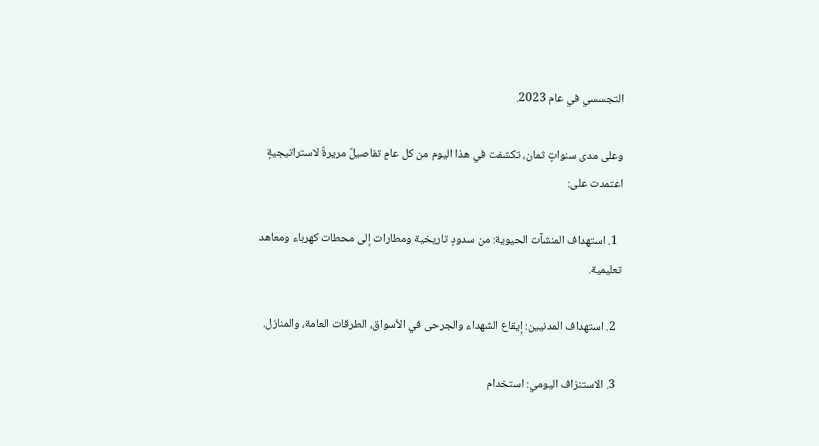التجسسي في عام 2023.

وعلى مدى سنواتٍ ثمان، تكشفت في هذا اليوم من كل عامٍ تفاصيلٌ مريرةٌ لاستراتيجيةٍ اعتمدت على:

  1. استهداف المنشآت الحيوية: من سدودٍ تاريخية ومطارات إلى محطات كهرباء ومعاهد تعليمية.

  2. استهداف المدنيين: إيقاع الشهداء والجرحى في الأسواق، الطرقات العامة، والمنازل.

  3. الاستنزاف اليومي: استخدام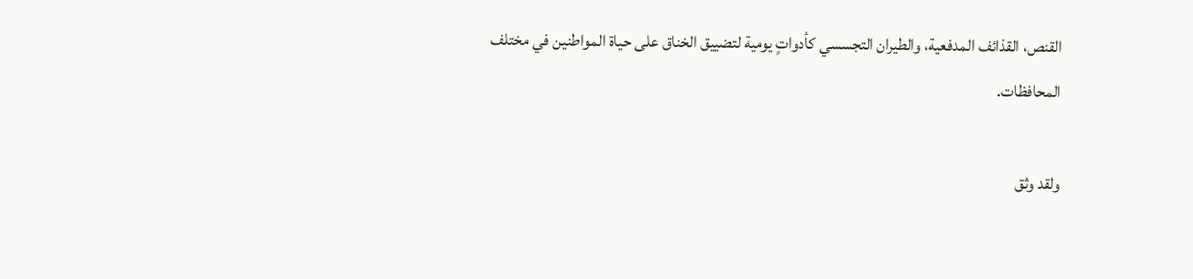القنص، القذائف المدفعية، والطيران التجسسي كأدواتٍ يومية لتضييق الخناق على حياة المواطنين في مختلف المحافظات.

ولقد وثق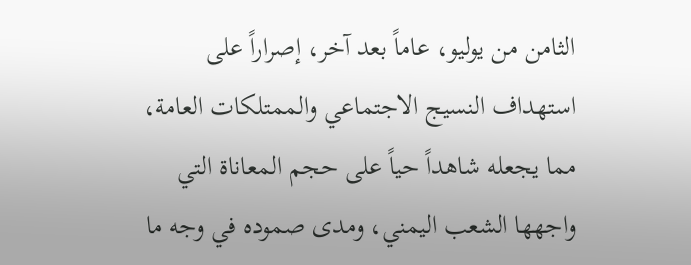الثامن من يوليو، عاماً بعد آخر، إصراراً على استهداف النسيج الاجتماعي والممتلكات العامة، مما يجعله شاهداً حياً على حجم المعاناة التي واجهها الشعب اليمني، ومدى صموده في وجه ما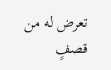تعرض له من قصفٍ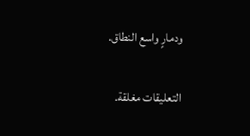ودمارٍ واسع النطاق.

التعليقات مغلقة.